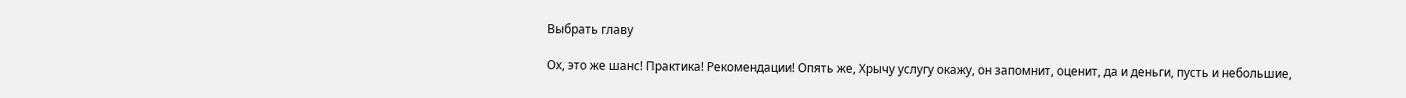Выбрать главу

Ох, это же шанс! Практика! Рекомендации! Опять же, Хрычу услугу окажу, он запомнит, оценит, да и деньги, пусть и небольшие,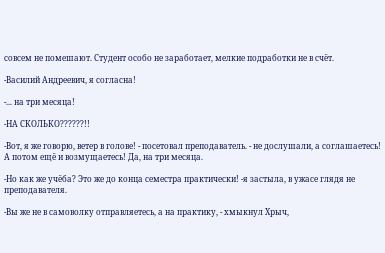совсем не помешают. Студент особо не заработает, мелкие подработки не в счёт.

-Василий Андреевич, я согласна!

-... на три месяца!

-НА СКОЛЬКО??????!!

-Вот, я же говорю, ветер в голове! - посетовал преподаватель. - не дослушали, а соглашаетесь! А потом ещё и возмущаетесь! Да, на три месяца.

-Но как же учёба? Это же до конца семестра практически! -я застыла, в ужасе глядя не преподавателя.

-Вы же не в самоволку отправляетесь, а на практику, - хмыкнул Хрыч,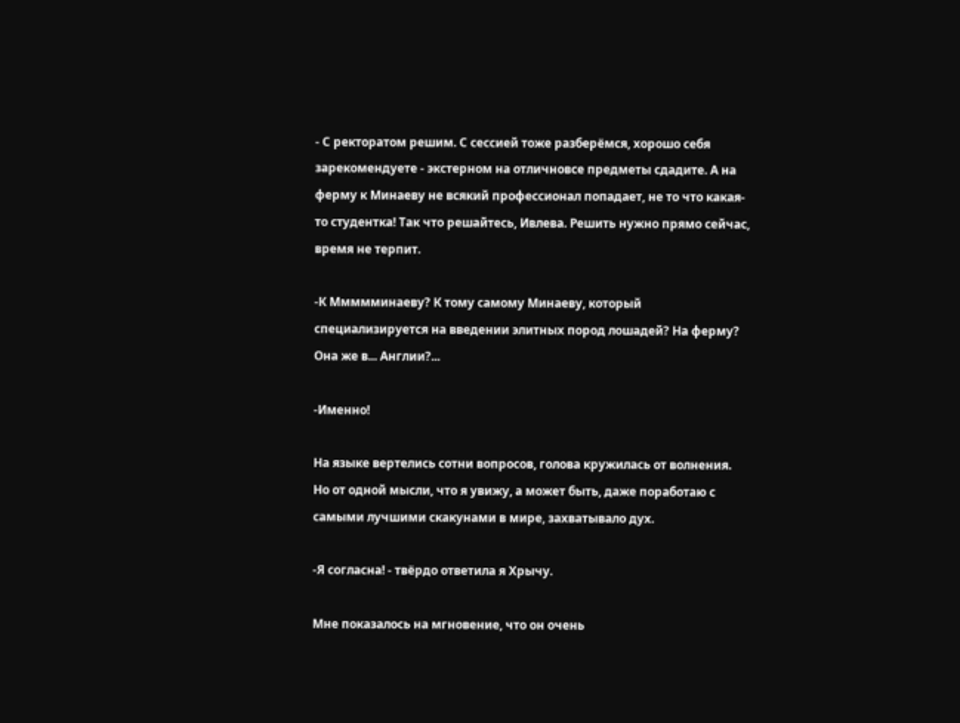- С ректоратом решим. С сессией тоже разберёмся, хорошо себя зарекомендуете - экстерном на отличновсе предметы сдадите. А на ферму к Минаеву не всякий профессионал попадает, не то что какая-то студентка! Так что решайтесь, Ивлева. Решить нужно прямо сейчас, время не терпит.

-К Ммммминаеву? К тому самому Минаеву, который специализируется на введении элитных пород лошадей? На ферму? Она же в... Англии?...

-Именно!

На языке вертелись сотни вопросов, голова кружилась от волнения. Но от одной мысли, что я увижу, а может быть, даже поработаю с самыми лучшими скакунами в мире, захватывало дух.

-Я согласна! - твёрдо ответила я Хрычу.

Мне показалось на мгновение, что он очень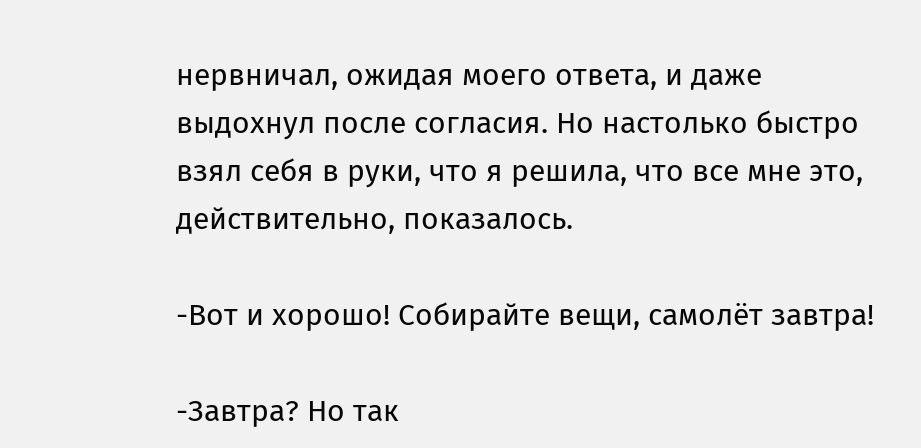нервничал, ожидая моего ответа, и даже выдохнул после согласия. Но настолько быстро взял себя в руки, что я решила, что все мне это, действительно, показалось.

-Вот и хорошо! Собирайте вещи, самолёт завтра!

-Завтра? Но так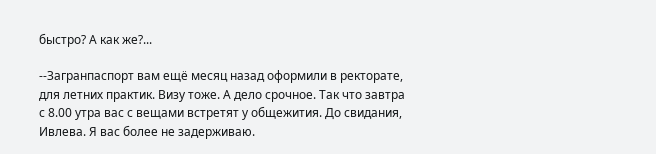быстро? А как же?...

--Загранпаспорт вам ещё месяц назад оформили в ректорате, для летних практик. Визу тоже. А дело срочное. Так что завтра с 8.00 утра вас с вещами встретят у общежития. До свидания, Ивлева. Я вас более не задерживаю.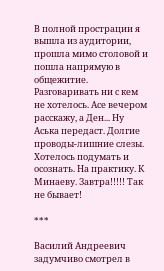В полной прострации я вышла из аудитории, прошла мимо столовой и пошла напрямую в общежитие. Разговаривать ни с кем не хотелось. Асе вечером расскажу, а Ден... Ну Аська передаст. Долгие проводы-лишние слезы. Хотелось подумать и осознать. На практику. К Минаеву. Завтра!!!!! Так не бывает!

***

Василий Андреевич задумчиво смотрел в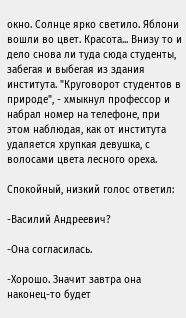окно. Солнце ярко светило. Яблони вошли во цвет. Красота... Внизу то и дело снова ли туда сюда студенты, забегая и выбегая из здания института. "Круговорот студентов в природе", - хмыкнул профессор и набрал номер на телефоне, при этом наблюдая, как от института удаляется хрупкая девушка, с волосами цвета лесного ореха.

Спокойный, низкий голос ответил:

-Василий Андреевич?

-Она согласилась.

-Хорошо. Значит завтра она наконец-то будет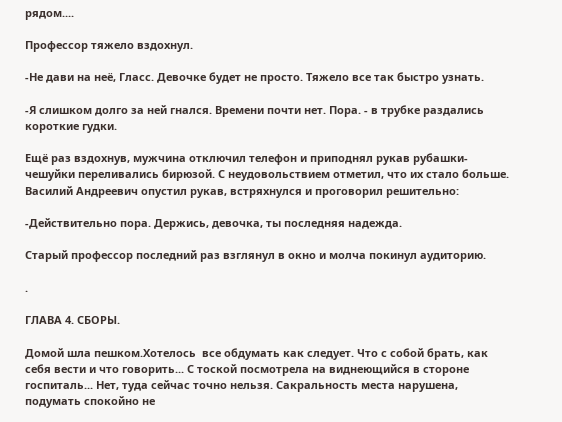рядом....

Профессор тяжело вздохнул.

-Не дави на неё, Гласс. Девочке будет не просто. Тяжело все так быстро узнать.

-Я слишком долго за ней гнался. Времени почти нет. Пора. - в трубке раздались короткие гудки.

Ещё раз вздохнув, мужчина отключил телефон и приподнял рукав рубашки- чешуйки переливались бирюзой. С неудовольствием отметил, что их стало больше. Василий Андреевич опустил рукав, встряхнулся и проговорил решительно:

-Действительно пора. Держись, девочка, ты последняя надежда.

Старый профессор последний раз взглянул в окно и молча покинул аудиторию.

.

ГЛАВА 4. СБОРЫ.

Домой шла пешком.Хотелось  все обдумать как следует. Что с собой брать, как себя вести и что говорить... С тоской посмотрела на виднеющийся в стороне госпиталь... Нет, туда сейчас точно нельзя. Сакральность места нарушена, подумать спокойно не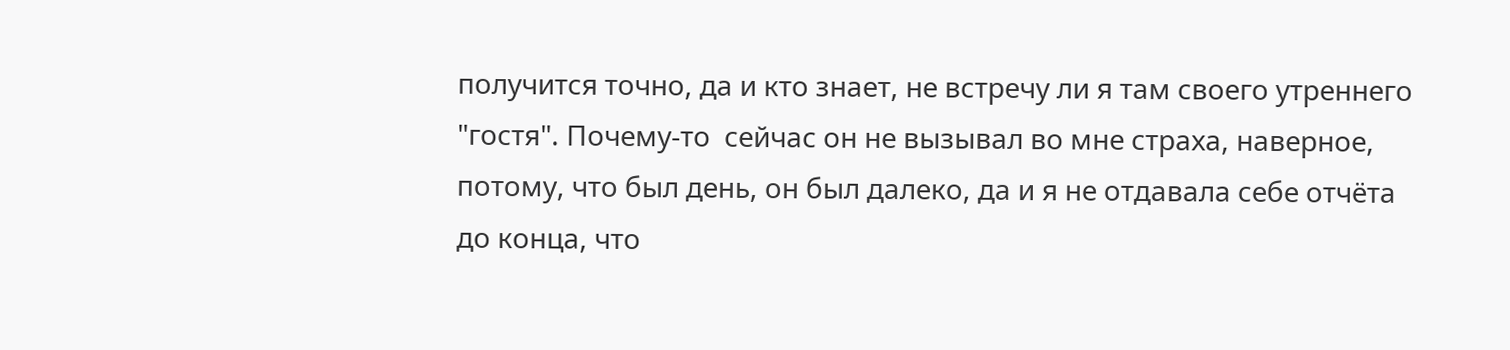получится точно, да и кто знает, не встречу ли я там своего утреннего "гостя". Почему-то  сейчас он не вызывал во мне страха, наверное, потому, что был день, он был далеко, да и я не отдавала себе отчёта до конца, что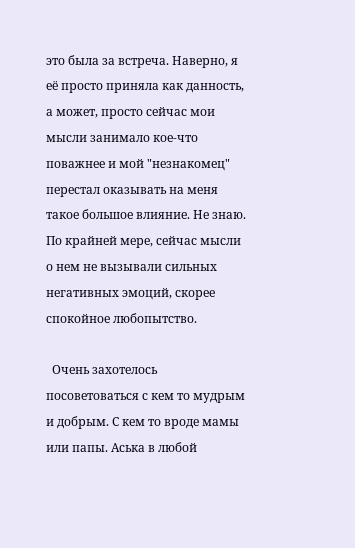это была за встреча. Наверно, я её просто приняла как данность, а может, просто сейчас мои мысли занимало кое-что поважнее и мой "незнакомец" перестал оказывать на меня такое большое влияние. Не знаю. По крайней мере, сейчас мысли о нем не вызывали сильных негативных эмоций, скорее спокойное любопытство.

  Очень захотелось посоветоваться с кем то мудрым и добрым. С кем то вроде мамы или папы. Аська в любой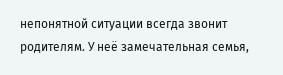непонятной ситуации всегда звонит родителям. У неё замечательная семья,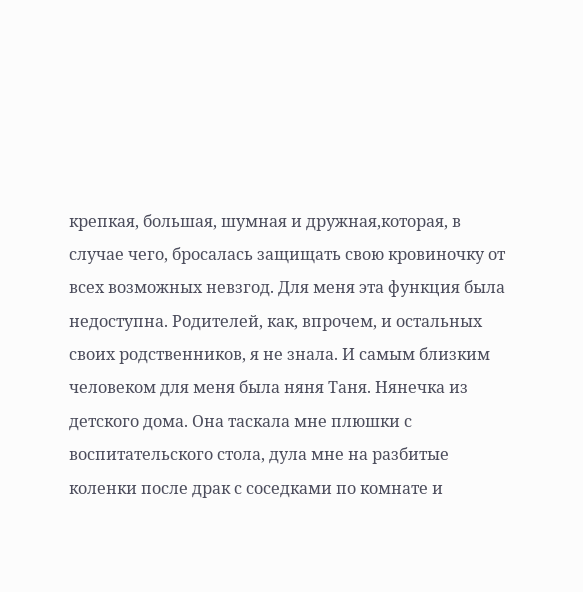крепкая, большая, шумная и дружная,которая, в случае чего, бросалась защищать свою кровиночку от всех возможных невзгод. Для меня эта функция была недоступна. Родителей, как, впрочем, и остальных своих родственников, я не знала. И самым близким человеком для меня была няня Таня. Нянечка из детского дома. Она таскала мне плюшки с воспитательского стола, дула мне на разбитые коленки после драк с соседками по комнате и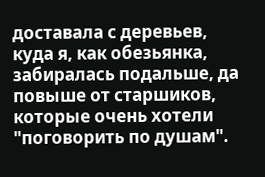доставала с деревьев, куда я, как обезьянка, забиралась подальше, да повыше от старшиков, которые очень хотели "поговорить по душам".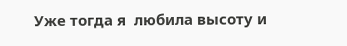Уже тогда я  любила высоту и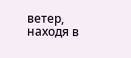ветер, находя в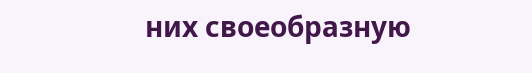них своеобразную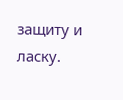защиту и ласку.